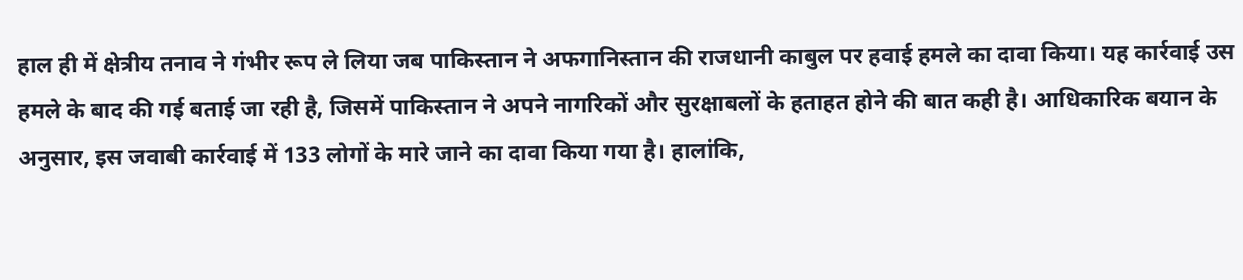हाल ही में क्षेत्रीय तनाव ने गंभीर रूप ले लिया जब पाकिस्तान ने अफगानिस्तान की राजधानी काबुल पर हवाई हमले का दावा किया। यह कार्रवाई उस हमले के बाद की गई बताई जा रही है, जिसमें पाकिस्तान ने अपने नागरिकों और सुरक्षाबलों के हताहत होने की बात कही है। आधिकारिक बयान के अनुसार, इस जवाबी कार्रवाई में 133 लोगों के मारे जाने का दावा किया गया है। हालांकि,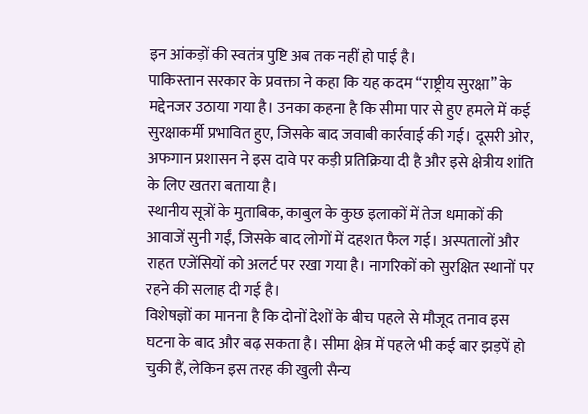इन आंकड़ों की स्वतंत्र पुष्टि अब तक नहीं हो पाई है।
पाकिस्तान सरकार के प्रवक्ता ने कहा कि यह कदम “राष्ट्रीय सुरक्षा” के मद्देनजर उठाया गया है। उनका कहना है कि सीमा पार से हुए हमले में कई सुरक्षाकर्मी प्रभावित हुए, जिसके बाद जवाबी कार्रवाई की गई। दूसरी ओर, अफगान प्रशासन ने इस दावे पर कड़ी प्रतिक्रिया दी है और इसे क्षेत्रीय शांति के लिए खतरा बताया है।
स्थानीय सूत्रों के मुताबिक, काबुल के कुछ इलाकों में तेज धमाकों की आवाजें सुनी गईं, जिसके बाद लोगों में दहशत फैल गई। अस्पतालों और राहत एजेंसियों को अलर्ट पर रखा गया है। नागरिकों को सुरक्षित स्थानों पर रहने की सलाह दी गई है।
विशेषज्ञों का मानना है कि दोनों देशों के बीच पहले से मौजूद तनाव इस घटना के बाद और बढ़ सकता है। सीमा क्षेत्र में पहले भी कई बार झड़पें हो चुकी हैं, लेकिन इस तरह की खुली सैन्य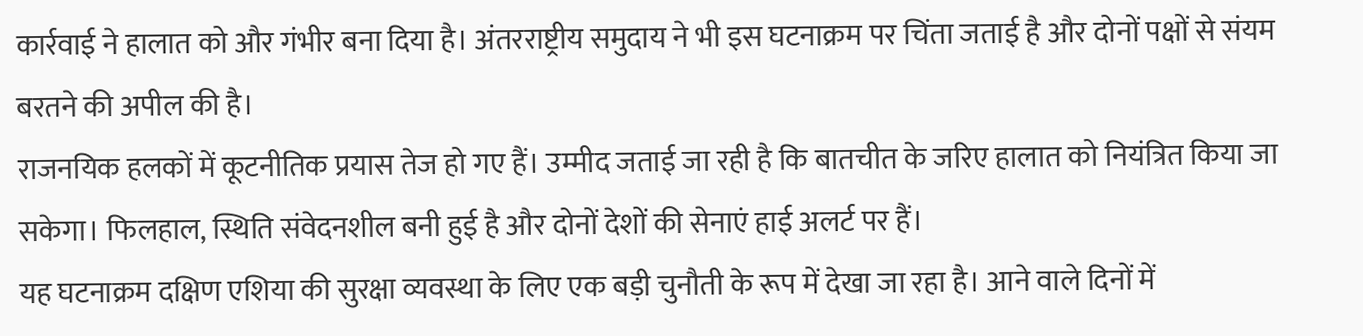कार्रवाई ने हालात को और गंभीर बना दिया है। अंतरराष्ट्रीय समुदाय ने भी इस घटनाक्रम पर चिंता जताई है और दोनों पक्षों से संयम बरतने की अपील की है।
राजनयिक हलकों में कूटनीतिक प्रयास तेज हो गए हैं। उम्मीद जताई जा रही है कि बातचीत के जरिए हालात को नियंत्रित किया जा सकेगा। फिलहाल, स्थिति संवेदनशील बनी हुई है और दोनों देशों की सेनाएं हाई अलर्ट पर हैं।
यह घटनाक्रम दक्षिण एशिया की सुरक्षा व्यवस्था के लिए एक बड़ी चुनौती के रूप में देखा जा रहा है। आने वाले दिनों में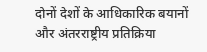दोनों देशों के आधिकारिक बयानों और अंतरराष्ट्रीय प्रतिक्रिया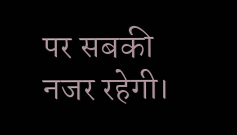पर सबकी नजर रहेगी।